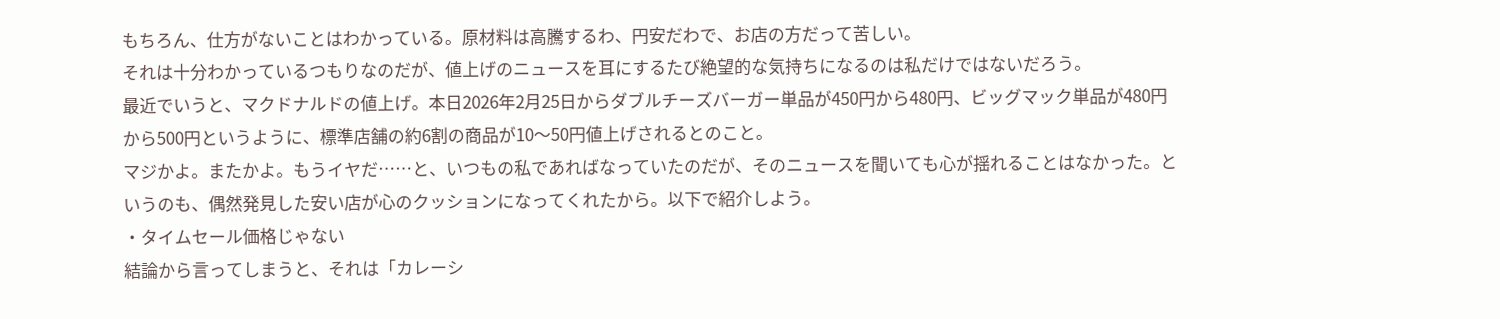もちろん、仕方がないことはわかっている。原材料は高騰するわ、円安だわで、お店の方だって苦しい。
それは十分わかっているつもりなのだが、値上げのニュースを耳にするたび絶望的な気持ちになるのは私だけではないだろう。
最近でいうと、マクドナルドの値上げ。本日2026年2月25日からダブルチーズバーガー単品が450円から480円、ビッグマック単品が480円から500円というように、標準店舗の約6割の商品が10〜50円値上げされるとのこと。
マジかよ。またかよ。もうイヤだ……と、いつもの私であればなっていたのだが、そのニュースを聞いても心が揺れることはなかった。というのも、偶然発見した安い店が心のクッションになってくれたから。以下で紹介しよう。
・タイムセール価格じゃない
結論から言ってしまうと、それは「カレーシ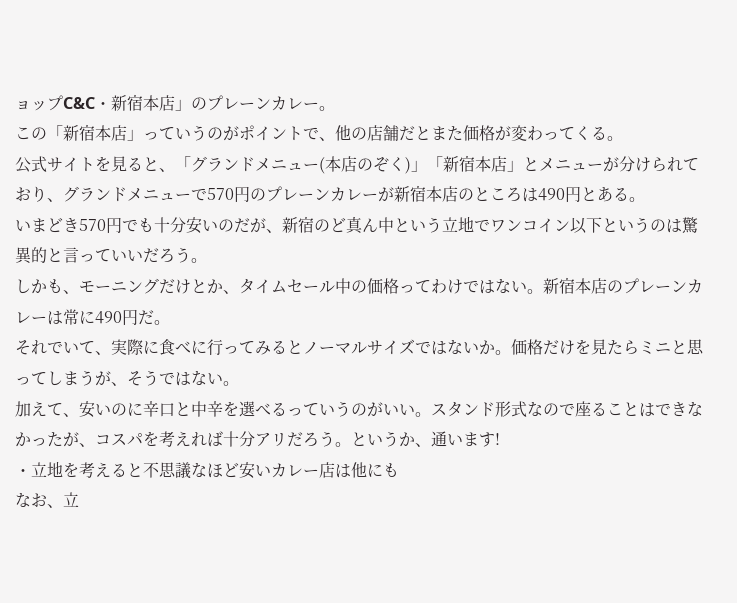ョップC&C・新宿本店」のプレーンカレー。
この「新宿本店」っていうのがポイントで、他の店舗だとまた価格が変わってくる。
公式サイトを見ると、「グランドメニュー(本店のぞく)」「新宿本店」とメニューが分けられており、グランドメニューで570円のプレーンカレーが新宿本店のところは490円とある。
いまどき570円でも十分安いのだが、新宿のど真ん中という立地でワンコイン以下というのは驚異的と言っていいだろう。
しかも、モーニングだけとか、タイムセール中の価格ってわけではない。新宿本店のプレーンカレーは常に490円だ。
それでいて、実際に食べに行ってみるとノーマルサイズではないか。価格だけを見たらミニと思ってしまうが、そうではない。
加えて、安いのに辛口と中辛を選べるっていうのがいい。スタンド形式なので座ることはできなかったが、コスパを考えれば十分アリだろう。というか、通います!
・立地を考えると不思議なほど安いカレー店は他にも
なお、立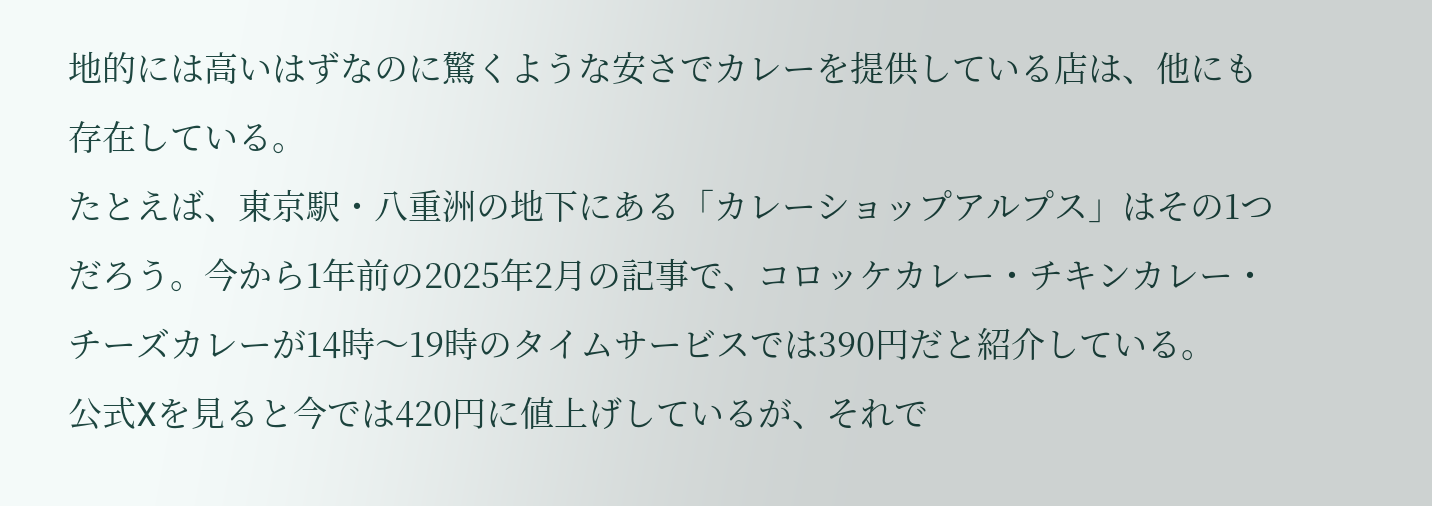地的には高いはずなのに驚くような安さでカレーを提供している店は、他にも存在している。
たとえば、東京駅・八重洲の地下にある「カレーショップアルプス」はその1つだろう。今から1年前の2025年2月の記事で、コロッケカレー・チキンカレー・チーズカレーが14時〜19時のタイムサービスでは390円だと紹介している。
公式Xを見ると今では420円に値上げしているが、それで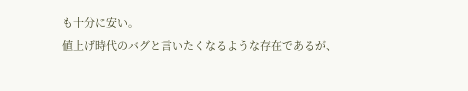も十分に安い。
値上げ時代のバグと言いたくなるような存在であるが、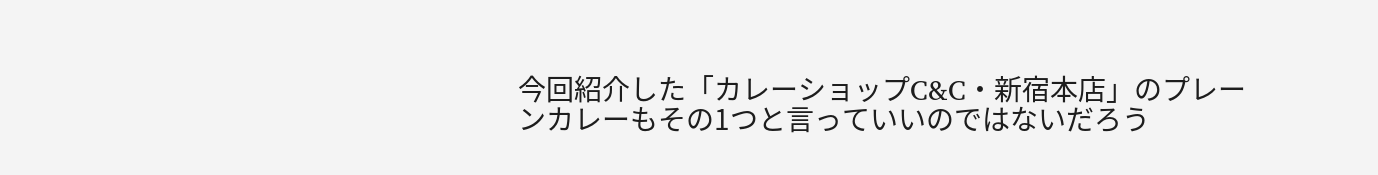今回紹介した「カレーショップC&C・新宿本店」のプレーンカレーもその1つと言っていいのではないだろう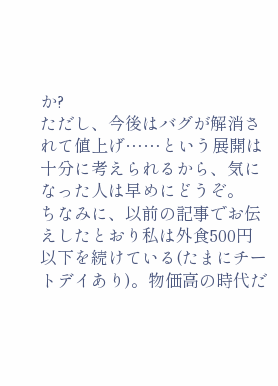か?
ただし、今後はバグが解消されて値上げ……という展開は十分に考えられるから、気になった人は早めにどうぞ。
ちなみに、以前の記事でお伝えしたとおり私は外食500円以下を続けている(たまにチートデイあり)。物価高の時代だ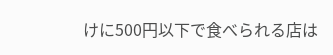けに500円以下で食べられる店は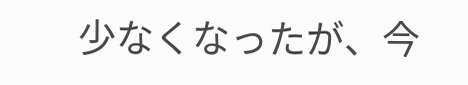少なくなったが、今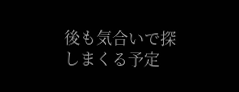後も気合いで探しまくる予定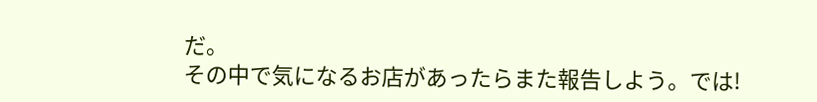だ。
その中で気になるお店があったらまた報告しよう。では!